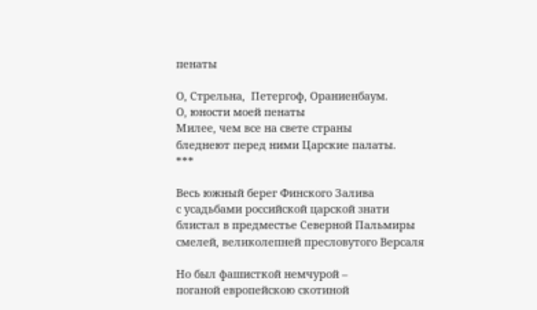пенаты

О, Стрельна,  Петергоф, Ораниенбаум.
О, юности моей пенаты
Милее, чем все на свете страны
бледнеют перед ними Царские палаты.
***

Весь южный берег Финского Залива
с усадьбами российской царской знати
блистал в предместье Северной Пальмиры
смелей, великолепней пресловутого Версаля

Но был фашисткой немчурой –
поганой европейскою скотиной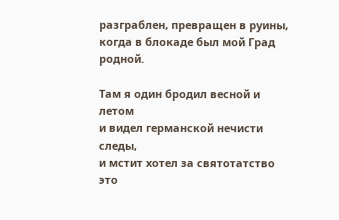разграблен, превращен в руины,
когда в блокаде был мой Град родной.

Там я один бродил весной и летом
и видел германской нечисти следы,
и мстит хотел за святотатство это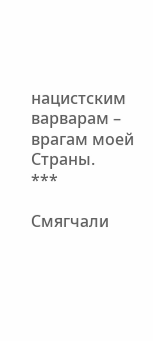нацистским варварам –
врагам моей Страны.
***

Смягчали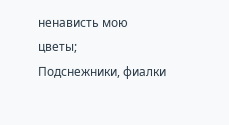ненависть мою цветы;
Подснежники, фиалки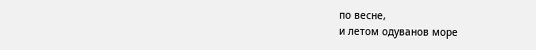по весне,
и летом одуванов море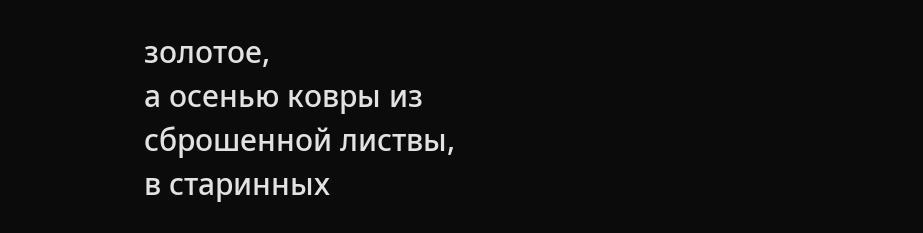золотое,
а осенью ковры из сброшенной листвы,
в старинных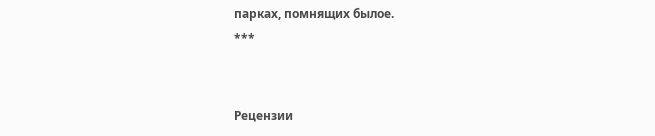парках, помнящих былое.
***


Рецензии